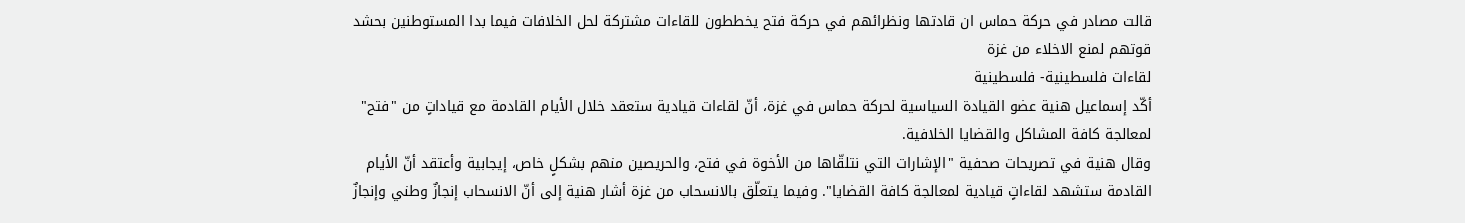قالت مصادر في حركة حماس ان قادتها ونظرائهم في حركة فتح يخططون للقاءات مشتركة لحل الخلافات فيما بدا المستوطنين بحشد قوتهم لمنع الاخلاء من غزة
لقاءات فلسطينية- فلسطينية
أكّد إسماعيل هنية عضو القيادة السياسية لحركة حماس في غزة، أنّ لقاءات قيادية ستعقد خلال الأيام القادمة مع قياداتٍ من "فتح" لمعالجة كافة المشاكل والقضايا الخلافية.
وقال هنية في تصريحات صحفية "الإشارات التي نتلقّاها من الأخوة في فتح، والحريصين منهم بشكلٍ خاص، إيجابية وأعتقد أنّ الأيام القادمة ستشهد لقاءاتٍ قيادية لمعالجة كافة القضايا". وفيما يتعلّق بالانسحاب من غزة أشار هنية إلى أنّ الانسحاب إنجازٌ وطني وإنجازٌ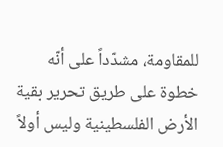للمقاومة، مشدّداً على أنّه خطوة على طريق تحرير بقية الأرض الفلسطينية وليس أولاً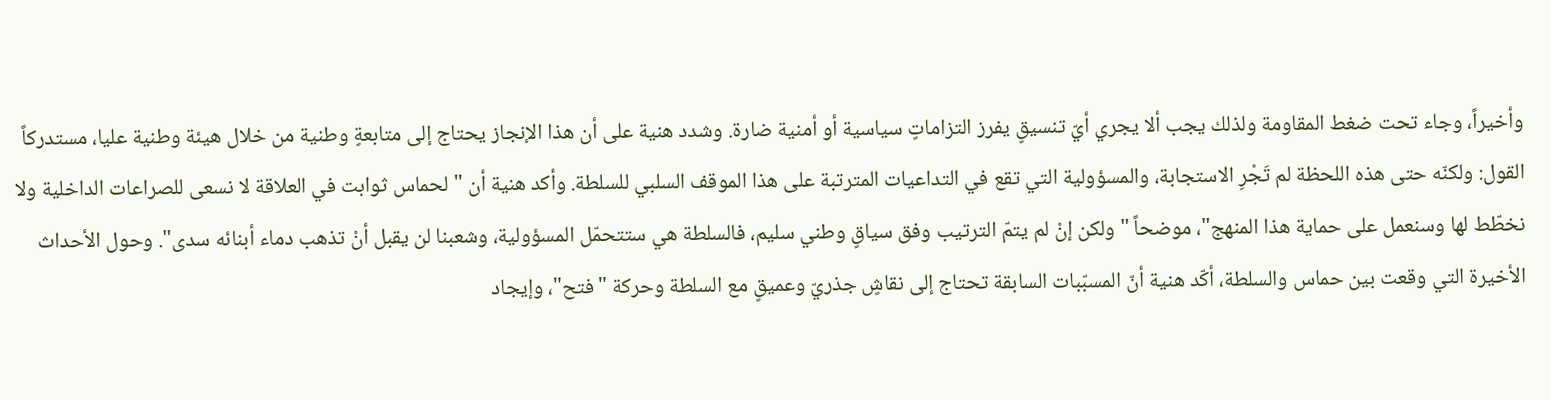وأخيراً، وجاء تحت ضغط المقاومة ولذلك يجب ألا يجري أيّ تنسيقٍ يفرز التزاماتٍ سياسية أو أمنية ضارة. وشدد هنية على أن هذا الإنجاز يحتاج إلى متابعةٍ وطنية من خلال هيئة وطنية عليا، مستدركاً القول: ولكنّه حتى هذه اللحظة لم تَجْرِ الاستجابة، والمسؤولية التي تقع في التداعيات المترتبة على هذا الموقف السلبي للسلطة. وأكد هنية أن "لحماس ثوابت في العلاقة لا نسعى للصراعات الداخلية ولا نخطّط لها وسنعمل على حماية هذا المنهج"، موضحاً "ولكن إنْ لم يتمّ الترتيب وفق سياقٍ وطني سليم، فالسلطة هي ستتحمّل المسؤولية، وشعبنا لن يقبل أنْ تذهب دماء أبنائه سدى". وحول الأحداث الأخيرة التي وقعت بين حماس والسلطة، أكّد هنية أنّ المسبّبات السابقة تحتاج إلى نقاشٍ جذريّ وعميقٍ مع السلطة وحركة "فتح"، وإيجاد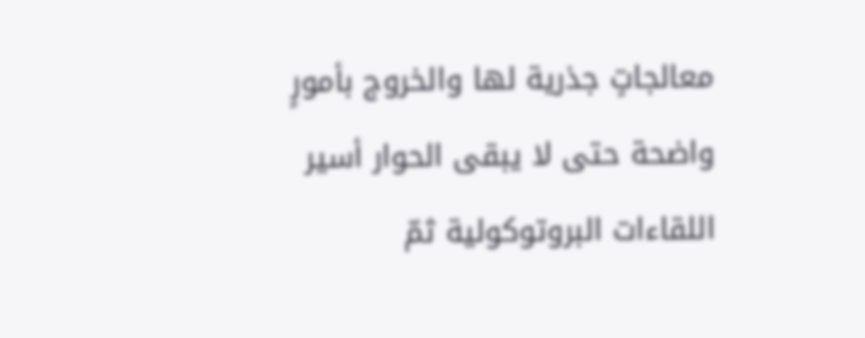معالجاتٍ جذرية لها والخروج بأمورٍ واضحة حتى لا يبقى الحوار أسير اللقاءات البروتوكولية ثمّ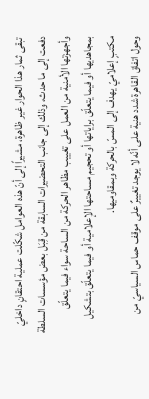تبقى ثمار هذا الحوار غير ظاهرة، مشيراً إلى أنّ هذه العوامل شكّلت عملية احتقانٍ داخليّ دفعت إلى ما حدث، وذلك إلى جانب التحضيرات السابقة من قِبَل بعض مؤسسات السلطة وأجهزتها الأمنية من العمل على تغييب مظاهر الحركة من الساحة سواء فيما يتعلّق بمجاهديها أو فيما يتعلّق براياتها أو تحجيم مساحتها الإعلامية أو فيما يتعلّق بتشكيل مكتبٍ إعلاميّ يهدف إلى المسّ بالحركة وبمقاوميها.
وحول اتفاق القاهرة شدد هنية على أنّه لا يوجد تغييرٌ على موقف حماس السياسيّ من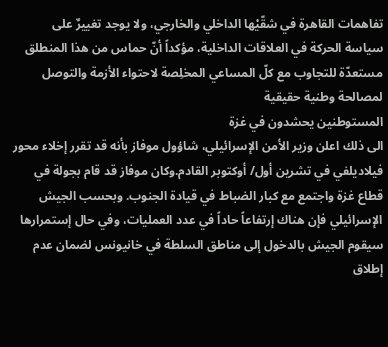تفاهمات القاهرة في شقّيْها الداخلي والخارجي، ولا يوجد تغييرٌ على سياسة الحركة في العلاقات الداخلية، مؤكداً أنّ حماس من هذا المنطلق مستعدّة للتجاوب مع كلّ المساعي المخلِصة لاحتواء الأزمة والتوصل لمصالحة وطنية حقيقية
المستوطنين يحشدون في غزة
الى ذلك اعلن وزير الأمن الإسرائيلي، شاؤول موفاز بأنه قد تقرر إخلاء محور فيلاديلفي في تشرين أول/ أوكتوبر القادم.وكان موفاز قد قام بجولة في قطاع غزة واجتمع مع كبار الضباط في قيادة الجنوب. وبحسب الجيش الإسرائيلي فإن هناك إرتفاعاً حاداً في عدد العمليات، وفي حال إستمرارها سيقوم الجيش بالدخول إلى مناطق السلطة في خانيونس لضمان عدم إطلاق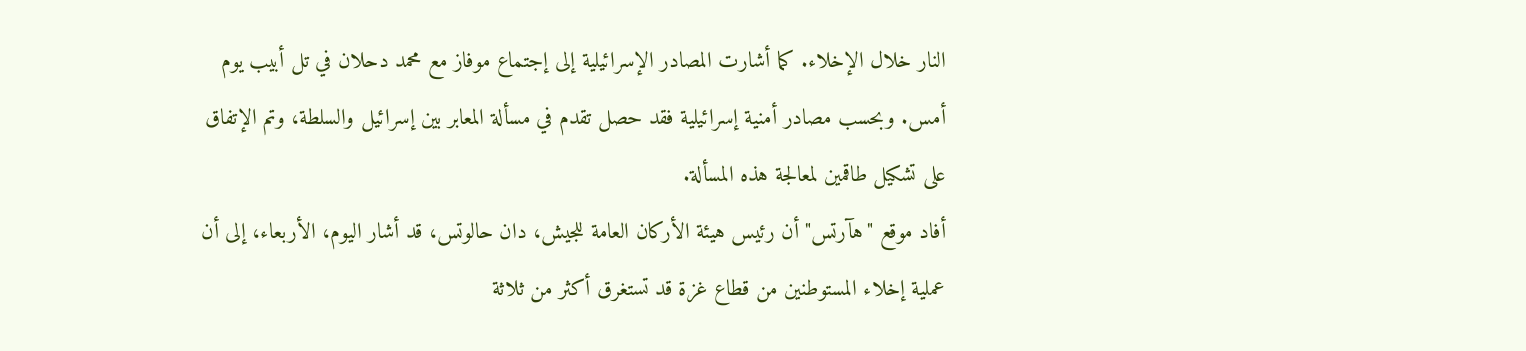النار خلال الإخلاء. كما أشارت المصادر الإسرائيلية إلى إجتماع موفاز مع محمد دحلان في تل أبيب يوم أمس. وبحسب مصادر أمنية إسرائيلية فقد حصل تقدم في مسألة المعابر بين إسرائيل والسلطة، وتم الإتفاق على تشكيل طاقمين لمعالجة هذه المسألة.
أفاد موقع "هآرتس" أن رئيس هيئة الأركان العامة للجيش، دان حالوتس، قد أشار اليوم، الأربعاء، إلى أن عملية إخلاء المستوطنين من قطاع غزة قد تستغرق أكثر من ثلاثة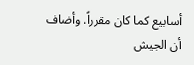أسابيع كما كان مقرراً. وأضاف أن الجيش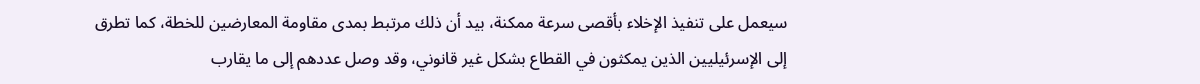سيعمل على تنفيذ الإخلاء بأقصى سرعة ممكنة، بيد أن ذلك مرتبط بمدى مقاومة المعارضين للخطة، كما تطرق إلى الإسرئيليين الذين يمكثون في القطاع بشكل غير قانوني، وقد وصل عددهم إلى ما يقارب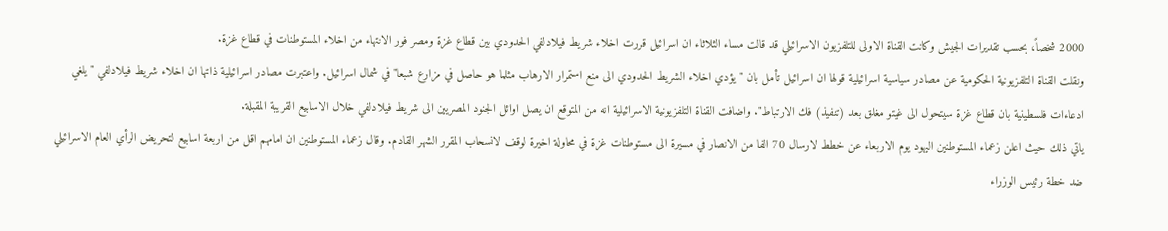2000 شخصاً، بحسب تقديرات الجيش وكانت القناة الاولى للتلفزيون الاسرائيلي قد قالت مساء الثلاثاء ان اسرائيل قررت اخلاء شريط فيلادلفي الحدودي بين قطاع غزة ومصر فور الانتهاء من اخلاء المستوطنات في قطاع غزة.
ونقلت القناة التلفزيونية الحكومية عن مصادر سياسية اسرائيلية قولها ان اسرائيل تأمل بان "يؤدي اخلاء الشريط الحدودي الى منع استمرار الارهاب مثلما هو حاصل في مزارع شبعا" في شمال اسرائيل. واعتبرت مصادر اسرائيلية ذاتها ان اخلاء شريط فيلادلفي "يلغي ادعاءات فلسطينية بان قطاع غزة سيتحول الى غيتو مغلق بعد (تنفيذ) فك الارتباط". واضافت القناة التلفزيونية الاسرائيلية انه من المتوقع ان يصل اوائل الجنود المصريين الى شريط فيلادلفي خلال الاسابيع القريبة المقبلة.
ياتي ذلك حيث اعلن زعماء المستوطنين اليهود يوم الاربعاء عن خطط لارسال 70 الفا من الانصار في مسيرة الى مستوطنات غزة في محاولة اخيرة لوقف لانسحاب المقرر الشهر القادم. وقال زعماء المستوطنين ان امامهم اقل من اربعة اسابيع لتحريض الرأي العام الاسرائيلي ضد خطة رئيس الوزراء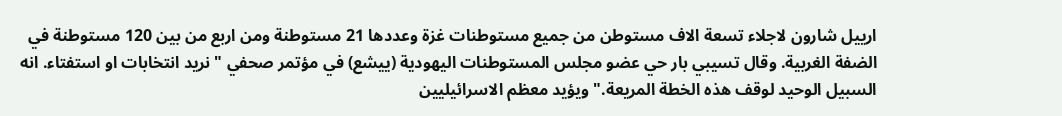ارييل شارون لاجلاء تسعة الاف مستوطن من جميع مستوطنات غزة وعددها 21 مستوطنة ومن اربع من بين 120 مستوطنة في الضفة الغربية. وقال تسيبي بار حي عضو مجلس المستوطنات اليهودية (ييشع) في مؤتمر صحفي "نريد انتخابات او استفتاء. انه السبيل الوحيد لوقف هذه الخطة المريعة." ويؤيد معظم الاسرائيليين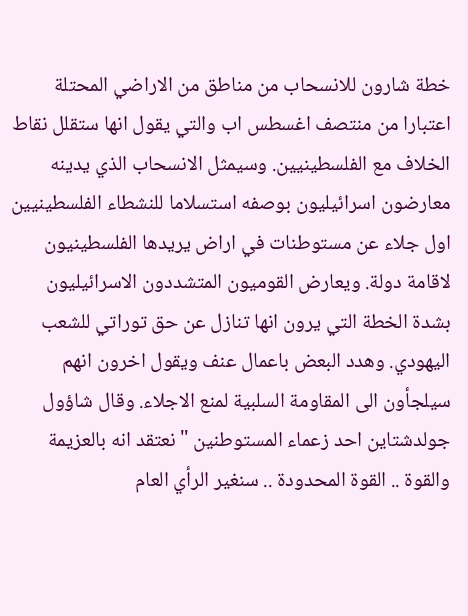خطة شارون للانسحاب من مناطق من الاراضي المحتلة اعتبارا من منتصف اغسطس اب والتي يقول انها ستقلل نقاط الخلاف مع الفلسطينيين. وسيمثل الانسحاب الذي يدينه معارضون اسرائيليون بوصفه استسلاما للنشطاء الفلسطينيين اول جلاء عن مستوطنات في اراض يريدها الفلسطينيون لاقامة دولة. ويعارض القوميون المتشددون الاسرائيليون بشدة الخطة التي يرون انها تنازل عن حق توراتي للشعب اليهودي. وهدد البعض باعمال عنف ويقول اخرون انهم سيلجأون الى المقاومة السلبية لمنع الاجلاء. وقال شاؤول جولدشتاين احد زعماء المستوطنين "نعتقد انه بالعزيمة والقوة .. القوة المحدودة .. سنغير الرأي العام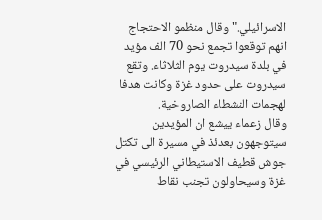الاسرائيلي." وقال منظمو الاحتجاج انهم توقعوا تجمع نحو 70 الف مؤيد في بلدة سيدروت يوم الثلاثاء. وتقع سيدروت على حدود غزة وكانت هدفا لهجمات النشطاء الصاروخية.
وقال زعماء ييشع ان المؤيدين سيتوجهون بعدئذ في مسيرة الى تكتل جوش قطيف الاستيطاني الرئيسي في غزة وسيحاولون تجنب نقاط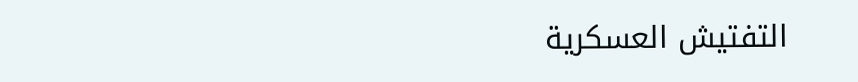التفتيش العسكرية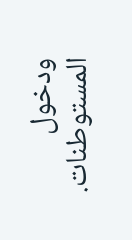ودخول المستوطنات.